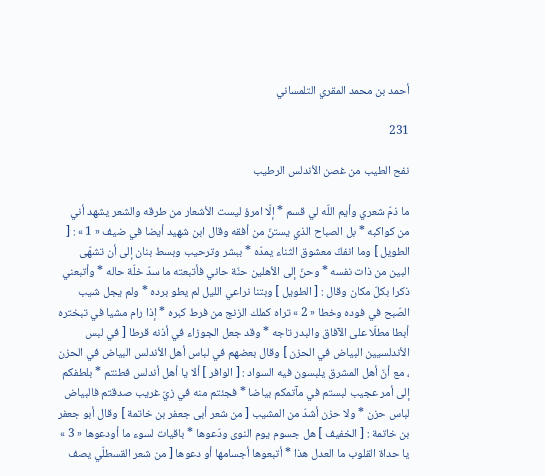أحمد بن محمد المقري التلمساني

231

نفح الطيب من غصن الأندلس الرطيب

ما ذمّ شعري وأيم اللّه لي قسم * إلّا امرؤ ليست الأشعار من طرقه والشعر يشهد أني من كواكبه * بل الصباح الذي يستنّ من أفقه وقال ابن شهيد أيضا في ضيف « 1 » : [ الطويل ] وما انفكّ معشوق الثناء يمدّه * ببشر وترحيب وبسط بنان إلى أن تشهّى البين من ذات نفسه * وحنّ إلى الأهلين حنّة حاني فأتبعته ما سدّ خلّة حاله * وأتبعني ذكرا بكلّ مكان وقال : [ الطويل ] وبتنا نراعي الليل لم يطو برده * ولم يجل شيب الصّبح في فوده وخطا « 2 » تراه كملك الزنج من فرط كبره * إذا رام مشيا في تبختره أبطا مطلّا على الآفاق والبدر تاجه * وقد جعل الجوزاء في أذنه قرطا [ في لبس الأندلسيين البياض في الحزن ] وقال بعضهم في لباس أهل الأندلس البياض في الحزن ، مع أنّ أهل المشرق يلبسون فيه السواد : [ الوافر ] ألا يا أهل أندلس فطنتم * بلطفكم إلى أمر عجيب لبستم في مآتمكم بياضا * فجئتم منه في زيّ غريب صدقتم فالبياض لباس حزن * ولا حزن أشدّ من المشيب [ من شعر أبى جعفر بن خاتمة ] وقال أبو جعفر بن خاتمة : [ الخفيف ] هل جسوم يوم النوى ودّعوها * باقيات لسوء ما أودعوها « 3 » يا حداة القلوب ما العدل هذا * أتبعوها أجسامها أو دعوها [ من شعر القسطلّي يصف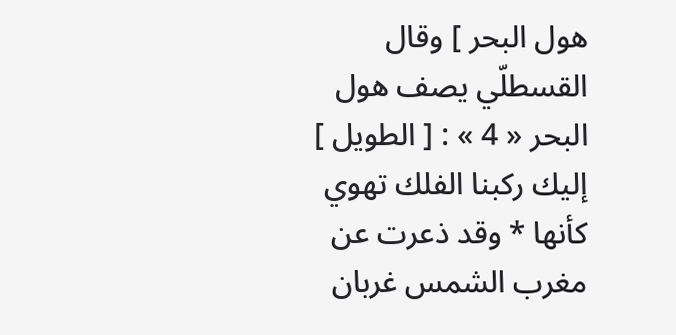هول البحر ] وقال القسطلّي يصف هول البحر « 4 » : [ الطويل ] إليك ركبنا الفلك تهوي كأنها * وقد ذعرت عن مغرب الشمس غربان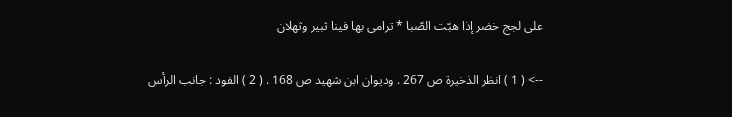على لجج خضر إذا هبّت الصّبا * ترامى بها فينا ثبير وثهلان

--> ( 1 ) انظر الذخيرة ص 267 . وديوان ابن شهيد ص 168 . ( 2 ) الفود : جانب الرأس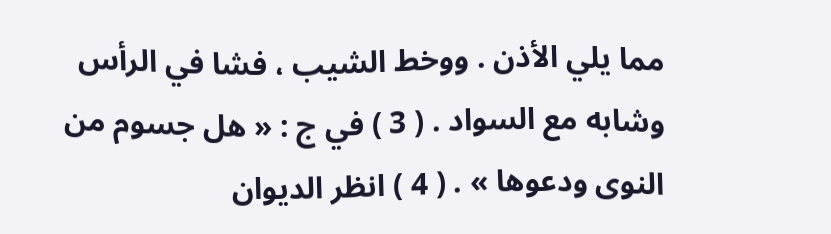مما يلي الأذن . ووخط الشيب ، فشا في الرأس وشابه مع السواد . ( 3 ) في ج : « هل جسوم من النوى ودعوها » . ( 4 ) انظر الديوان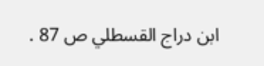ابن دراج القسطلي ص 87 .